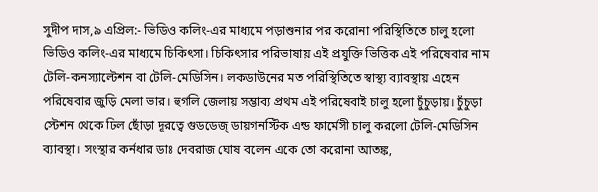সুদীপ দাস,৯ এপ্রিল:- ভিডিও কলিং-এর মাধ্যমে পড়াশুনার পর করোনা পরিস্থিতিতে চালু হলো ভিডিও কলিং-এর মাধ্যমে চিকিৎসা। চিকিৎসার পরিভাষায় এই প্রযুক্তি ভিত্তিক এই পরিষেবার নাম টেলি-কনস্যাল্টেশন বা টেলি-মেডিসিন। লকডাউনের মত পরিস্থিতিতে স্বাস্থ্য ব্যাবস্থায় এহেন পরিষেবার জুড়ি মেলা ভার। হুগলি জেলায় সম্ভাব্য প্রথম এই পরিষেবাই চালু হলো চুঁচুড়ায়। চুঁচুড়া স্টেশন থেকে ঢিল ছোঁড়া দূরত্বে গুডডেজ্ ডায়গনস্টিক এন্ড ফার্মেসী চালু করলো টেলি-মেডিসিন ব্যাবস্থা। সংস্থার কর্নধার ডাঃ দেবরাজ ঘোষ বলেন একে তো করোনা আতঙ্ক,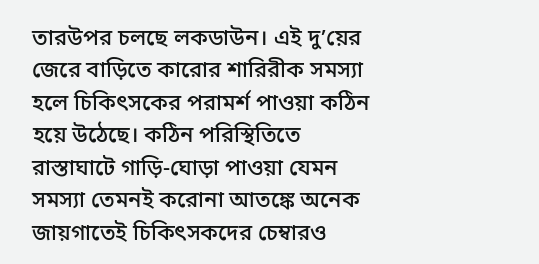তারউপর চলছে লকডাউন। এই দু’য়ের জেরে বাড়িতে কারোর শারিরীক সমস্যা হলে চিকিৎসকের পরামর্শ পাওয়া কঠিন হয়ে উঠেছে। কঠিন পরিস্থিতিতে রাস্তাঘাটে গাড়ি-ঘোড়া পাওয়া যেমন সমস্যা তেমনই করোনা আতঙ্কে অনেক জায়গাতেই চিকিৎসকদের চেম্বারও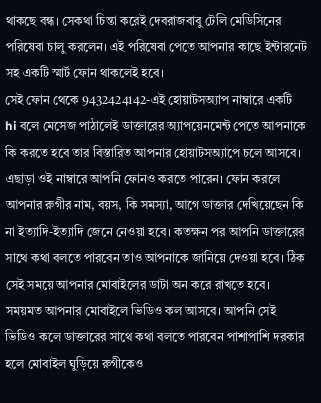থাকছে বন্ধ। সেকথা চিন্তা করেই দেবরাজবাবু টেলি মেডিসিনের পরিষেবা চালু করলেন। এই পরিষেবা পেতে আপনার কাছে ইন্টারনেট সহ একটি স্মার্ট ফোন থাকলেই হবে।
সেই ফোন থেকে 9432424142-এই হোয়াটসঅ্যাপ নাম্বারে একটি hi বলে মেসেজ পাঠালেই ডাক্তারের অ্যাপয়েনমেন্ট পেতে আপনাকে কি করতে হবে তার বিস্তারিত আপনার হোয়াটসঅ্যাপে চলে আসবে। এছাড়া ওই নাম্বারে আপনি ফোনও করতে পারেন। ফোন করলে আপনার রুগীর নাম, বয়স, কি সমস্যা, আগে ডাক্তার দেখিয়েছেন কি না ইত্যাদি-ইত্যাদি জেনে নেওয়া হবে। কতক্ষন পর আপনি ডাক্তারের সাথে কথা বলতে পারবেন তাও আপনাকে জানিয়ে দেওয়া হবে। ঠিক সেই সময়ে আপনার মোবাইলের ডাটা অন করে রাখতে হবে। সময়মত আপনার মোবাইলে ভিডিও কল আসবে। আপনি সেই ভিডিও কলে ডাক্তারের সাথে কথা বলতে পারবেন পাশাপাশি দরকার হলে মোবাইল ঘুড়িয়ে রুগীকেও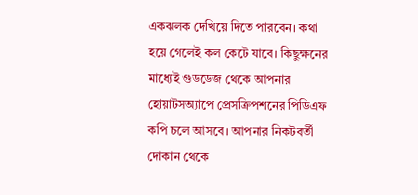একঝলক দেখিয়ে দিতে পারবেন। কথা হয়ে গেলেই কল কেটে যাবে। কিছুক্ষনের মাধ্যেই গুডডেজ থেকে আপনার হোয়াটসঅ্যাপে প্রেসক্রিপশনের পিডিএফ কপি চলে আসবে। আপনার নিকটবর্তী দোকান থেকে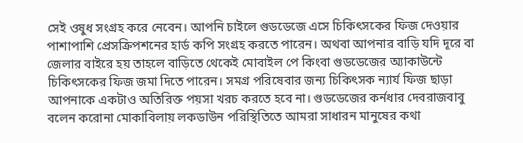সেই ওষুধ সংগ্রহ করে নেবেন। আপনি চাইলে গুডডেজে এসে চিকিৎসকের ফিজ দেওয়ার পাশাপাশি প্রেসক্রিপশনের হার্ড কপি সংগ্রহ করতে পারেন। অথবা আপনার বাড়ি যদি দূরে বা জেলার বাইরে হয় তাহলে বাড়িতে থেকেই মোবাইল পে কিংবা গুডডেজের অ্যাকাউন্টে চিকিৎসকের ফিজ জমা দিতে পারেন। সমগ্র পরিষেবার জন্য চিকিৎসক ন্যার্য ফিজ ছাড়া আপনাকে একটাও অতিরিক্ত পয়সা খরচ করতে হবে না। গুডডেজের কর্নধার দেবরাজবাবু বলেন করোনা মোকাবিলায় লকডাউন পরিস্থিতিতে আমরা সাধারন মানুষের কথা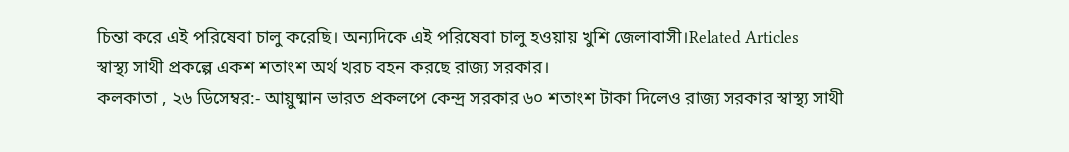চিন্তা করে এই পরিষেবা চালু করেছি। অন্যদিকে এই পরিষেবা চালু হওয়ায় খুশি জেলাবাসী।Related Articles
স্বাস্থ্য সাথী প্রকল্পে একশ শতাংশ অর্থ খরচ বহন করছে রাজ্য সরকার।
কলকাতা , ২৬ ডিসেম্বর:- আয়ুষ্মান ভারত প্রকলপে কেন্দ্র সরকার ৬০ শতাংশ টাকা দিলেও রাজ্য সরকার স্বাস্থ্য সাথী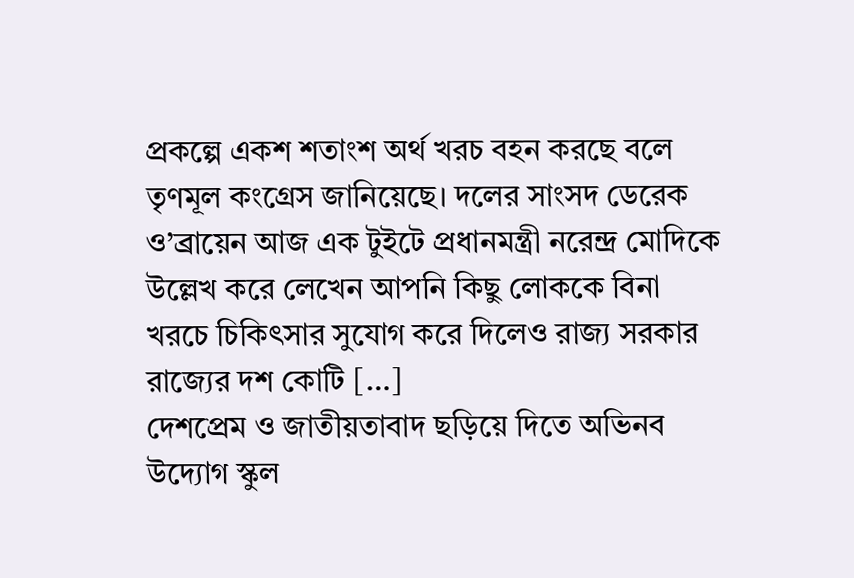প্রকল্পে একশ শতাংশ অর্থ খরচ বহন করছে বলে তৃণমূল কংগ্রেস জানিয়েছে। দলের সাংসদ ডেরেক ও’ব্রায়েন আজ এক টুইটে প্রধানমন্ত্রী নরেন্দ্র মোদিকে উল্লেখ করে লেখেন আপনি কিছু লোককে বিনা খরচে চিকিৎসার সুযোগ করে দিলেও রাজ্য সরকার রাজ্যের দশ কোটি […]
দেশপ্রেম ও জাতীয়তাবাদ ছড়িয়ে দিতে অভিনব উদ্যোগ স্কুল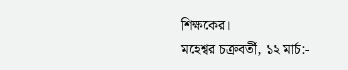শিক্ষকের।
মহেশ্বর চক্রবর্তী, ১২ মার্চ:-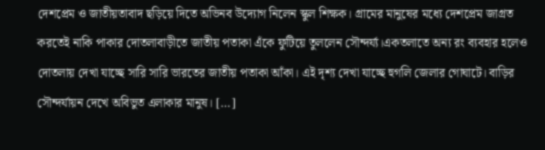দেশপ্রেম ও জাতীয়তাবাদ ছড়িয়ে দিতে অভিনব উদ্যোগ নিলেন স্কুল শিক্ষক। গ্রামের মানুষের মধ্যে দেশপ্রেম জাগ্রত করতেই নাকি পাকার দোতলাবাড়ীতে জাতীয় পতাকা এঁকে ফুটিয়ে তুললেন সৌন্দর্য্য।একতলাতে অন্য রং ব্যবহার হলেও দোতলায় দেখা যাচ্ছে সারি সারি ভারতের জাতীয় পতাকা আঁকা। এই দৃশ্য দেখা যাচ্ছে হুগলি জেলার গোঘাটে। বাড়ির সৌন্দর্যায়ন দেখে অবিভুত এলাকার মানুষ। […]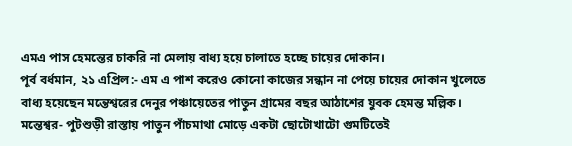এমএ পাস হেমন্তের চাকরি না মেলায় বাধ্য হয়ে চালাতে হচ্ছে চায়ের দোকান।
পূর্ব বর্ধমান, ২১ এপ্রিল:- এম এ পাশ করেও কোনো কাজের সন্ধান না পেয়ে চায়ের দোকান খুলেতে বাধ্য হয়েছেন মন্তেশ্বরের দেনুর পঞ্চায়েতের পাতুন গ্রামের বছর আঠাশের যুবক হেমন্ত মল্লিক। মন্তেশ্বর- পুটশুড়ী রাস্তায় পাতুন পাঁচমাথা মোড়ে একটা ছোটোখাটো গুমটিতেই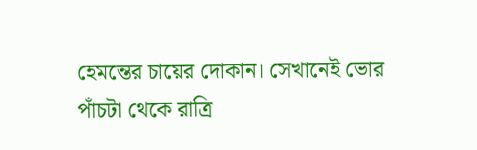হেমন্তের চায়ের দোকান। সেখানেই ভোর পাঁচটা থেকে রাত্রি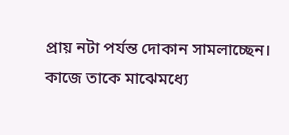প্রায় নটা পর্যন্ত দোকান সামলাচ্ছেন। কাজে তাকে মাঝেমধ্যে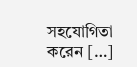সহযোগিতা করেন […]